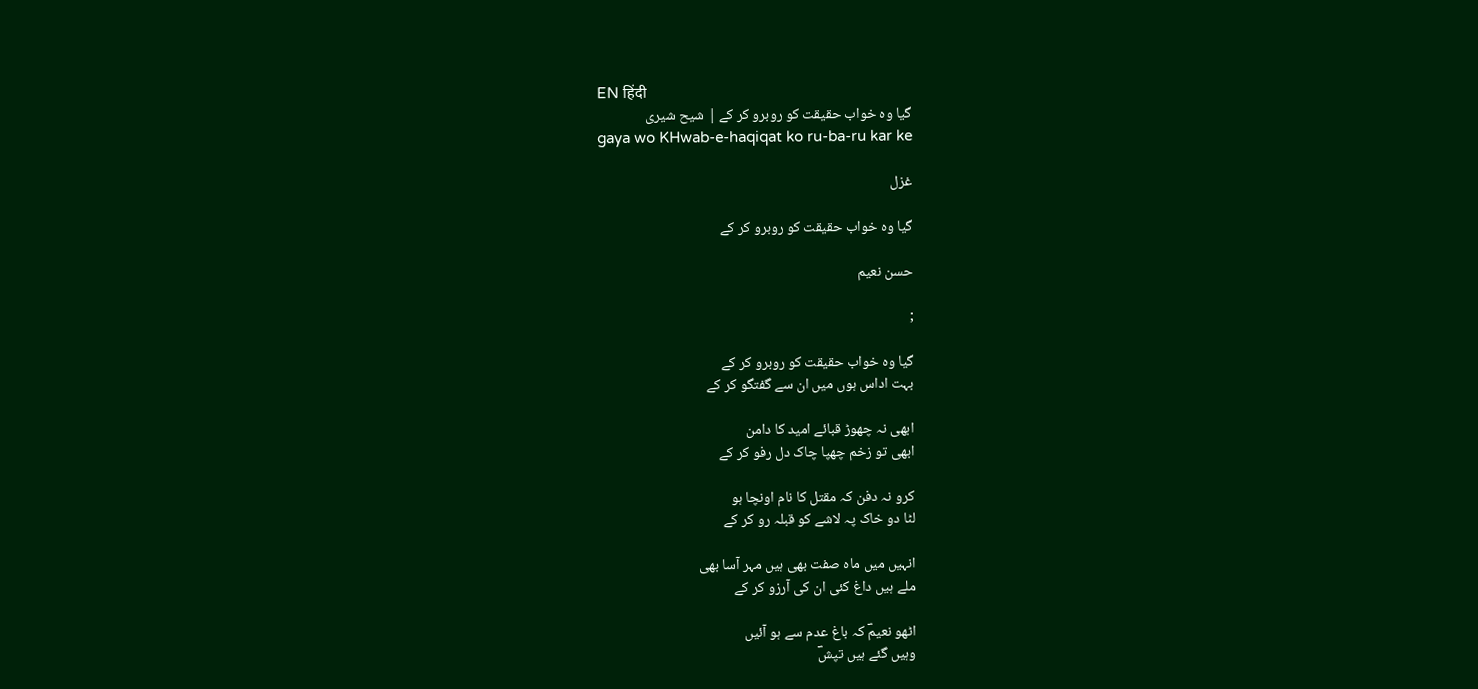EN हिंदी
گیا وہ خواب حقیقت کو روبرو کر کے | شیح شیری
gaya wo KHwab-e-haqiqat ko ru-ba-ru kar ke

غزل

گیا وہ خواب حقیقت کو روبرو کر کے

حسن نعیم

;

گیا وہ خواب حقیقت کو روبرو کر کے
بہت اداس ہوں میں ان سے گفتگو کر کے

ابھی نہ چھوڑ قبائے امید کا دامن
ابھی تو زخم چھپا چاک دل رفو کر کے

کرو نہ دفن کہ مقتل کا نام اونچا ہو
لٹا دو خاک پہ لاشے کو قبلہ رو کر کے

انہیں میں ماہ صفت بھی ہیں مہر آسا بھی
ملے ہیں داغ کئی ان کی آرزو کر کے

اٹھو نعیمؔ کہ باغ عدم سے ہو آئیں
وہیں گئے ہیں تپشؔ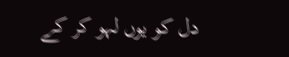دل کو یوں لہو کر کے